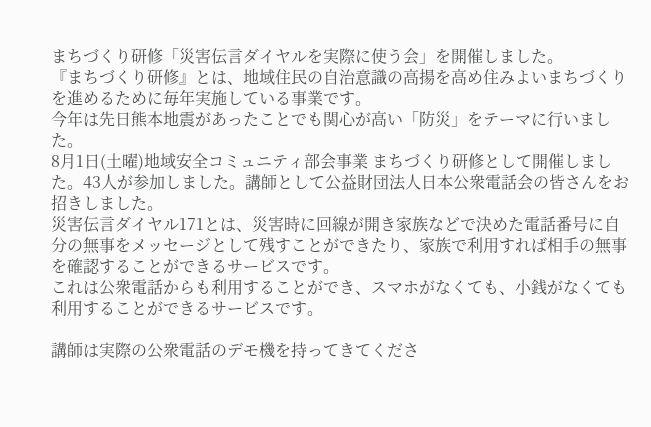まちづくり研修「災害伝言ダイヤルを実際に使う会」を開催しました。
『まちづくり研修』とは、地域住民の自治意識の高揚を高め住みよいまちづくりを進めるために毎年実施している事業です。
今年は先日熊本地震があったことでも関心が高い「防災」をテーマに行いました。
8月1日(土曜)地域安全コミュニティ部会事業 まちづくり研修として開催しました。43人が参加しました。講師として公益財団法人日本公衆電話会の皆さんをお招きしました。
災害伝言ダイヤル171とは、災害時に回線が開き家族などで決めた電話番号に自分の無事をメッセージとして残すことができたり、家族で利用すれば相手の無事を確認することができるサービスです。
これは公衆電話からも利用することができ、スマホがなくても、小銭がなくても利用することができるサービスです。

講師は実際の公衆電話のデモ機を持ってきてくださ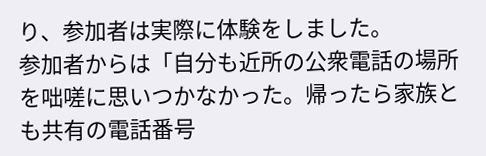り、参加者は実際に体験をしました。
参加者からは「自分も近所の公衆電話の場所を咄嗟に思いつかなかった。帰ったら家族とも共有の電話番号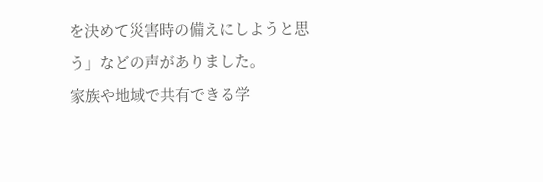を決めて災害時の備えにしようと思う」などの声がありました。
家族や地域で共有できる学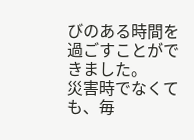びのある時間を過ごすことができました。
災害時でなくても、毎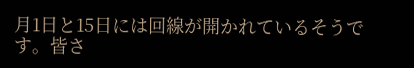月1日と15日には回線が開かれているそうです。皆さ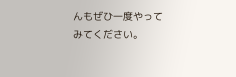んもぜひ一度やってみてください。